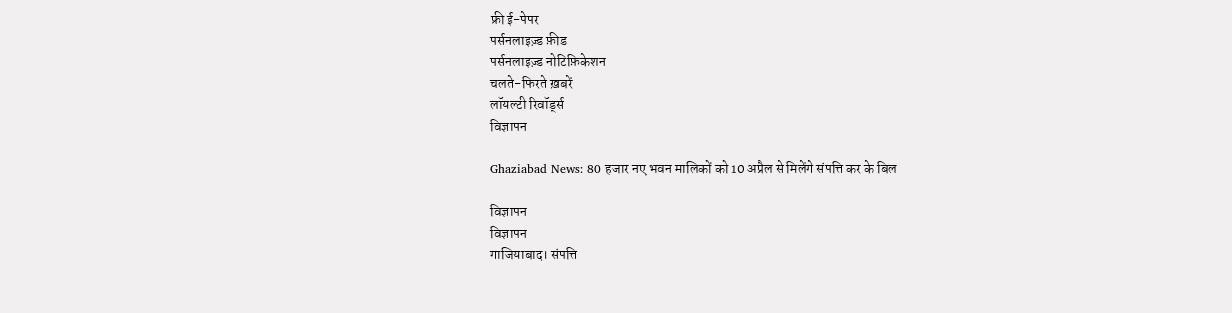फ्री ई-पेपर
पर्सनलाइज़्ड फ़ीड
पर्सनलाइज़्ड नोटिफ़िकेशन
चलते-फिरते ख़बरें
लॉयल्टी रिवॉर्ड्स
विज्ञापन

Ghaziabad News: 80 हजार नए भवन मालिकों को 10 अप्रैल से मिलेंगे संपत्ति कर के बिल

विज्ञापन
विज्ञापन
गाजियाबाद। संपत्ति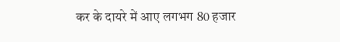कर के दायरे में आए लगभग 80 हजार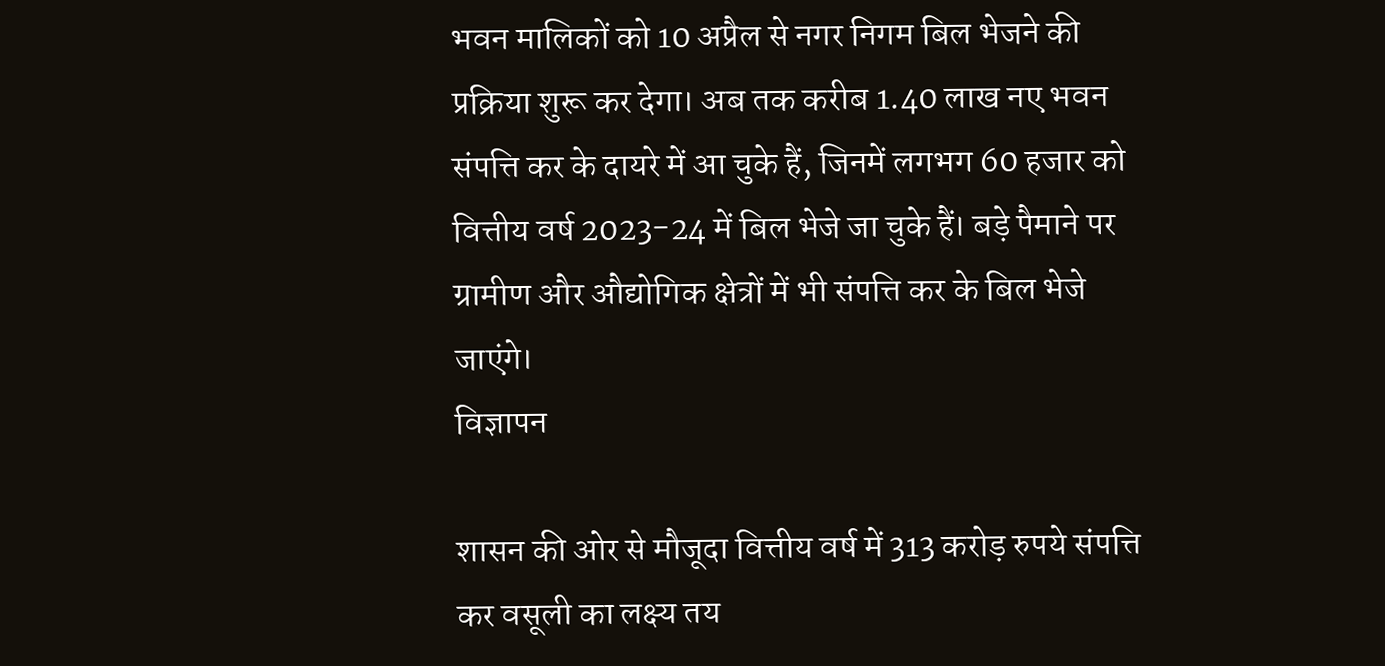भवन मालिकों को 10 अप्रैल से नगर निगम बिल भेजने की प्रक्रिया शुरू कर देगा। अब तक करीब 1.40 लाख नए भवन संपत्ति कर के दायरे में आ चुके हैं, जिनमें लगभग 60 हजार को वित्तीय वर्ष 2023-24 में बिल भेजे जा चुके हैं। बड़े पैमाने पर ग्रामीण और औद्योगिक क्षेत्रों में भी संपत्ति कर के बिल भेजे जाएंगे।
विज्ञापन

शासन की ओर से मौजूदा वित्तीय वर्ष में 313 करोड़ रुपये संपत्ति कर वसूली का लक्ष्य तय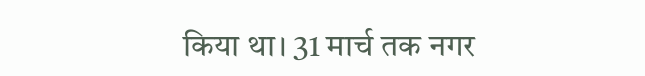किया था। 31 मार्च तक नगर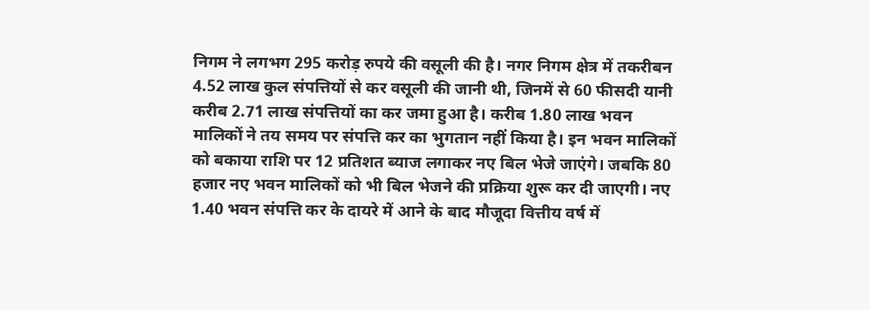निगम ने लगभग 295 करोड़ रुपये की वसूली की है। नगर निगम क्षेत्र में तकरीबन 4.52 लाख कुल संपत्तियों से कर वसूली की जानी थी, जिनमें से 60 फीसदी यानी करीब 2.71 लाख संपत्तियों का कर जमा हुआ है। करीब 1.80 लाख भवन मालिकों ने तय समय पर संपत्ति कर का भुगतान नहीं किया है। इन भवन मालिकों को बकाया राशि पर 12 प्रतिशत ब्याज लगाकर नए बिल भेजे जाएंगे। जबकि 80 हजार नए भवन मालिकों को भी बिल भेजने की प्रक्रिया शुरू कर दी जाएगी। नए 1.40 भवन संपत्ति कर के दायरे में आने के बाद मौजूदा वित्तीय वर्ष में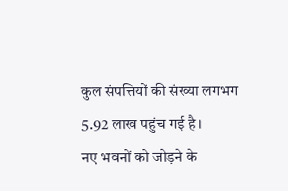कुल संपत्तियों की संख्या लगभग 5.92 लाख पहुंच गई है।
नए भवनों को जोड़ने के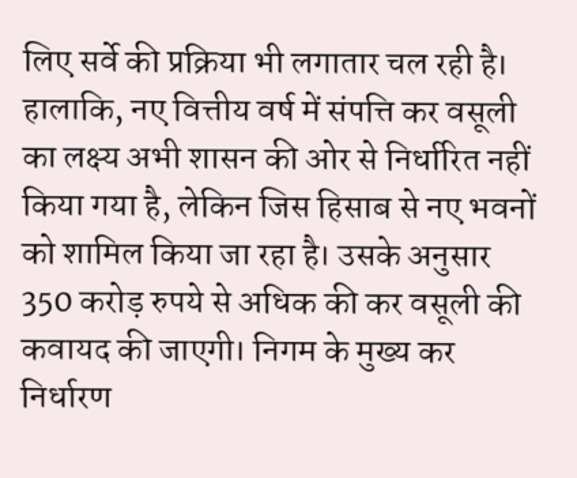लिए सर्वे की प्रक्रिया भी लगातार चल रही है। हालाकि, नए वित्तीय वर्ष में संपत्ति कर वसूली का लक्ष्य अभी शासन की ओर से निर्धारित नहीं किया गया है, लेकिन जिस हिसाब से नए भवनों को शामिल किया जा रहा है। उसके अनुसार 350 करोड़ रुपये से अधिक की कर वसूली की कवायद की जाएगी। निगम के मुख्य कर निर्धारण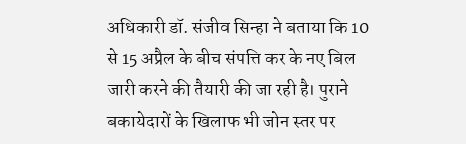अधिकारी डॉ. संजीव सिन्हा ने बताया कि 10 से 15 अप्रैल के बीच संपत्ति कर के नए बिल जारी करने की तैयारी की जा रही है। पुराने बकायेदारों के खिलाफ भी जोन स्तर पर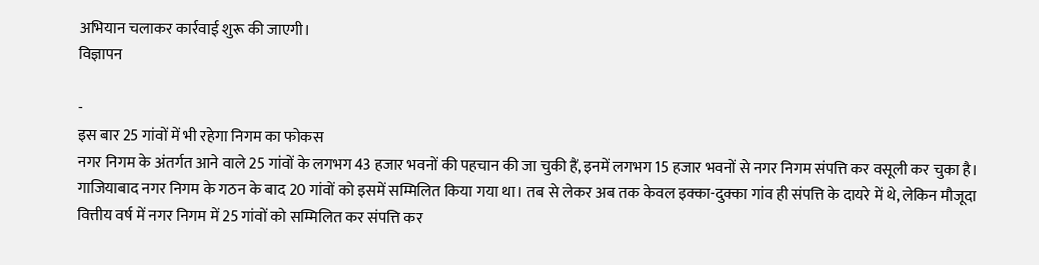अभियान चलाकर कार्रवाई शुरू की जाएगी।
विज्ञापन

-
इस बार 25 गांवों में भी रहेगा निगम का फोकस
नगर निगम के अंतर्गत आने वाले 25 गांवों के लगभग 43 हजार भवनों की पहचान की जा चुकी हैं, इनमें लगभग 15 हजार भवनों से नगर निगम संपत्ति कर वसूली कर चुका है। गाजियाबाद नगर निगम के गठन के बाद 20 गांवों को इसमें सम्मिलित किया गया था। तब से लेकर अब तक केवल इक्का-दुक्का गांव ही संपत्ति के दायरे में थे, लेकिन मौजूदा वित्तीय वर्ष में नगर निगम में 25 गांवों को सम्मिलित कर संपत्ति कर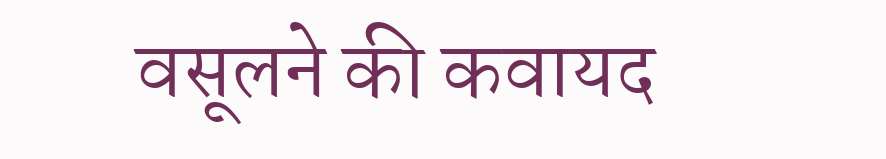वसूलने की कवायद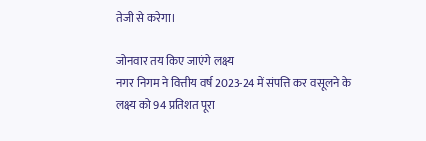तेजी से करेगा।

जोनवार तय किए जाएंगे लक्ष्य
नगर निगम ने वित्तीय वर्ष 2023-24 में संपत्ति कर वसूलने के लक्ष्य को 94 प्रतिशत पूरा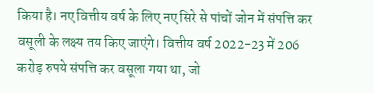किया है। नए वित्तीय वर्ष के लिए नए सिरे से पांचों जोन में संपत्ति कर वसूली के लक्ष्य तय किए जाएंगे। वित्तीय वर्ष 2022-23 में 206 करोड़ रुपये संपत्ति कर वसूला गया था, जो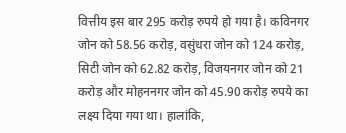वित्तीय इस बार 295 करोड़ रुपये हो गया है। कविनगर जोन को 58.56 करोड़, वसुंधरा जोन को 124 करोड़, सिटी जोन को 62.82 करोड़, विजयनगर जोन को 21 करोड़ और मोहननगर जोन को 45.90 करोड़ रुपये का लक्ष्य दिया गया था। हालांकि,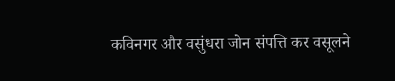कविनगर और वसुंधरा जोन संपत्ति कर वसूलने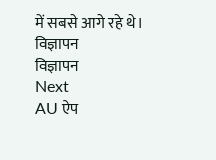में सबसे आगे रहे थे।
विज्ञापन
विज्ञापन
Next
AU ऐप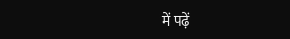में पढ़ें